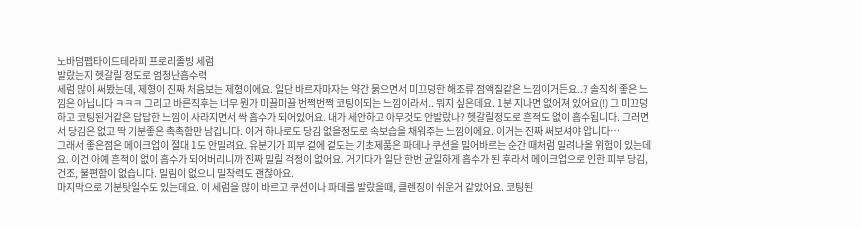노바덤펩타이드테라피 프로리졸빙 세럼
발랐는지 헷갈릴 정도로 엄청난흡수력
세럼 많이 써봤는데, 제형이 진짜 처음보는 제형이에요. 일단 바르자마자는 약간 묽으면서 미끄덩한 해조류 점액질같은 느낌이거든요..? 솔직히 좋은 느낌은 아닙니다 ㅋㅋㅋ 그리고 바른직후는 너무 뭔가 미끌미끌 번쩍번쩍 코팅이되는 느낌이라서.. 뭐지 싶은데요. 1분 지나면 없어져 있어요(!) 그 미끄덩하고 코팅된거같은 답답한 느낌이 사라지면서 싹 흡수가 되어있어요. 내가 세안하고 아무것도 안발랐나? 헷갈릴정도로 흔적도 없이 흡수됩니다. 그러면서 당김은 없고 딱 기분좋은 촉촉함만 남깁니다. 이거 하나로도 당김 없을정도로 속보습을 채워주는 느낌이에요. 이거는 진짜 써보셔야 압니다…
그래서 좋은점은 메이크업이 절대 1도 안밀려요. 유분기가 피부 겉에 겉도는 기초제품은 파데나 쿠션을 밀어바르는 순간 때처럼 밀려나올 위험이 있는데요. 이건 아예 흔적이 없이 흡수가 되어버리니까 진짜 밀릴 걱정이 없어요. 거기다가 일단 한번 균일하게 흡수가 된 후라서 메이크업으로 인한 피부 당김, 건조, 불편함이 없습니다. 밀림이 없으니 밀착력도 괜찮아요.
마지막으로 기분탓일수도 있는데요. 이 세럼을 많이 바르고 쿠션이나 파데를 발랐을때, 클렌징이 쉬운거 같았어요. 코팅된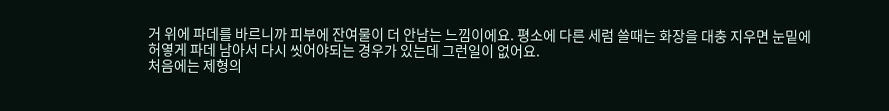거 위에 파데를 바르니까 피부에 잔여물이 더 안남는 느낌이에요. 평소에 다른 세럼 쓸때는 화장을 대충 지우면 눈밑에 허옇게 파데 남아서 다시 씻어야되는 경우가 있는데 그런일이 없어요.
처음에는 제형의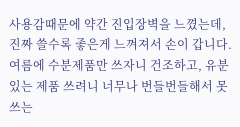사용감때문에 약간 진입장벽을 느꼈는데, 진짜 쓸수록 좋은게 느껴져서 손이 갑니다. 여름에 수분제품만 쓰자니 건조하고, 유분 있는 제품 쓰려니 너무나 번들번들해서 못쓰는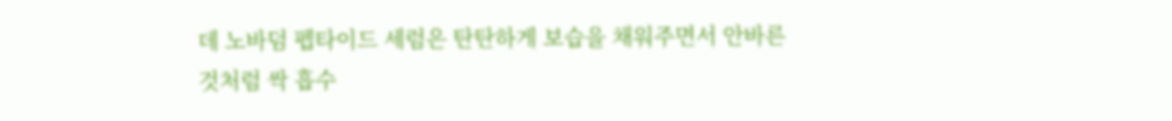데 노바덤 펩타이드 세럼은 탄탄하게 보습을 채워주면서 안바른것처럼 싹 흡수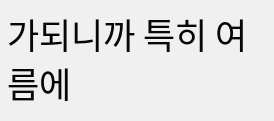가되니까 특히 여름에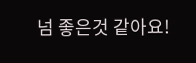넘 좋은것 같아요!